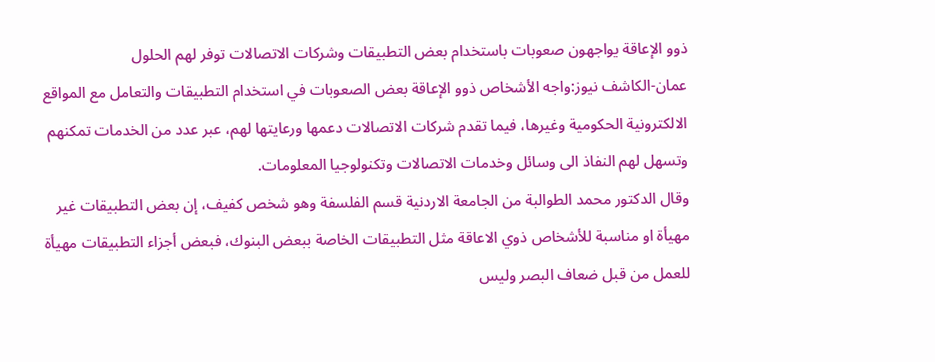ذوو الإعاقة يواجهون صعوبات باستخدام بعض التطبيقات وشركات الاتصالات توفر لهم الحلول
عمان-الكاشف نيوز:واجه الأشخاص ذوو الإعاقة بعض الصعوبات في استخدام التطبيقات والتعامل مع المواقع الالكترونية الحكومية وغيرها، فيما تقدم شركات الاتصالات دعمها ورعايتها لهم، عبر عدد من الخدمات تمكنهم وتسهل لهم النفاذ الى وسائل وخدمات الاتصالات وتكنولوجيا المعلومات.
وقال الدكتور محمد الطوالبة من الجامعة الاردنية قسم الفلسفة وهو شخص كفيف، إن بعض التطبيقات غير مهيأة او مناسبة للأشخاص ذوي الاعاقة مثل التطبيقات الخاصة ببعض البنوك، فبعض أجزاء التطبيقات مهيأة للعمل من قبل ضعاف البصر وليس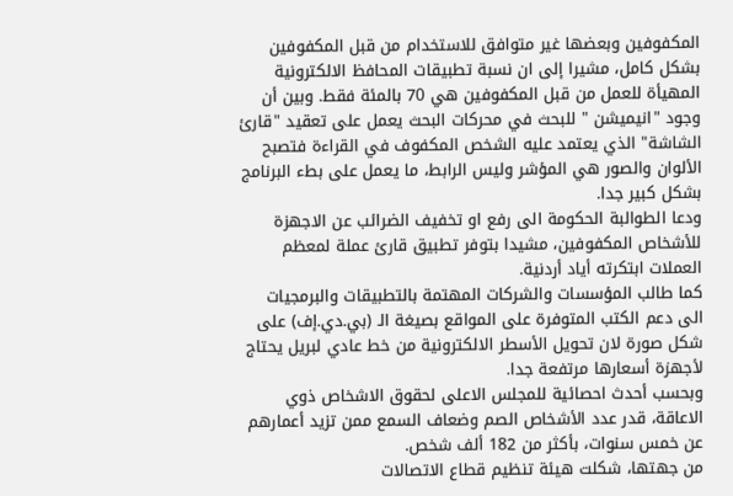المكفوفين وبعضها غير متوافق للاستخدام من قبل المكفوفين بشكل كامل، مشيرا إلى ان نسبة تطبيقات المحافظ الالكترونية المهيأة للعمل من قبل المكفوفين هي 70 بالمئة فقط. وبين أن وجود "انيميشن " للبحث في محركات البحث يعمل على تعقيد "قارئ الشاشة" الذي يعتمد عليه الشخص المكفوف في القراءة فتصبح الألوان والصور هي المؤشر وليس الرابط، ما يعمل على بطء البرنامج بشكل كبير جدا.
ودعا الطوالبة الحكومة الى رفع او تخفيف الضرائب عن الاجهزة للأشخاص المكفوفين، مشيدا بتوفر تطبيق قارئ عملة لمعظم العملات ابتكرته أياد أردنية.
كما طالب المؤسسات والشركات المهتمة بالتطبيقات والبرمجيات الى دعم الكتب المتوفرة على المواقع بصيغة الـ (بي.دي.إف) على شكل صورة لان تحويل الأسطر الالكترونية من خط عادي لبريل يحتاج لأجهزة أسعارها مرتفعة جدا.
وبحسب أحدث احصائية للمجلس الاعلى لحقوق الاشخاص ذوي الاعاقة، قدر عدد الأشخاص الصم وضعاف السمع ممن تزيد أعمارهم عن خمس سنوات، بأكثر من 182 ألف شخص.
من جهتها، شكلت هيئة تنظيم قطاع الاتصالات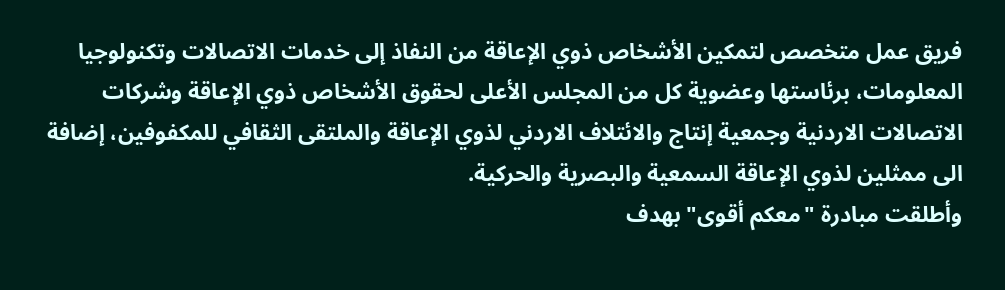فريق عمل متخصص لتمكين الأشخاص ذوي الإعاقة من النفاذ إلى خدمات الاتصالات وتكنولوجيا المعلومات، برئاستها وعضوية كل من المجلس الأعلى لحقوق الأشخاص ذوي الإعاقة وشركات الاتصالات الاردنية وجمعية إنتاج والائتلاف الاردني لذوي الإعاقة والملتقى الثقافي للمكفوفين، إضافة الى ممثلين لذوي الإعاقة السمعية والبصرية والحركية.
وأطلقت مبادرة "معكم أقوى" بهدف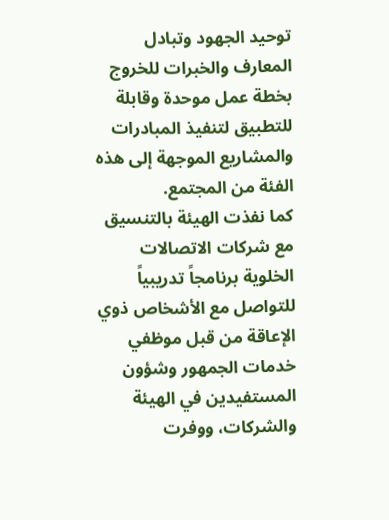توحيد الجهود وتبادل المعارف والخبرات للخروج بخطة عمل موحدة وقابلة للتطبيق لتنفيذ المبادرات والمشاريع الموجهة إلى هذه الفئة من المجتمع.
كما نفذت الهيئة بالتنسيق مع شركات الاتصالات الخلوية برنامجاً تدريبياً للتواصل مع الأشخاص ذوي الإعاقة من قبل موظفي خدمات الجمهور وشؤون المستفيدين في الهيئة والشركات، ووفرت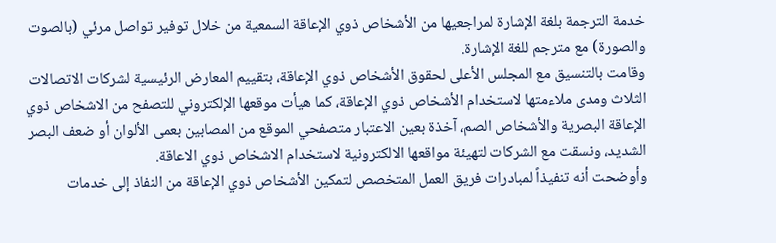خدمة الترجمة بلغة الإشارة لمراجعيها من الأشخاص ذوي الإعاقة السمعية من خلال توفير تواصل مرئي (بالصوت والصورة) مع مترجم للغة الإشارة.
وقامت بالتنسيق مع المجلس الأعلى لحقوق الأشخاص ذوي الإعاقة، بتقييم المعارض الرئيسية لشركات الاتصالات الثلاث ومدى ملاءمتها لاستخدام الأشخاص ذوي الإعاقة، كما هيأت موقعها الإلكتروني للتصفح من الاشخاص ذوي الإعاقة البصرية والأشخاص الصم، آخذة بعين الاعتبار متصفحي الموقع من المصابين بعمى الألوان أو ضعف البصر الشديد، ونسقت مع الشركات لتهيئة مواقعها الالكترونية لاستخدام الاشخاص ذوي الاعاقة.
وأوضحت أنه تنفيذاً لمبادرات فريق العمل المتخصص لتمكين الأشخاص ذوي الإعاقة من النفاذ إلى خدمات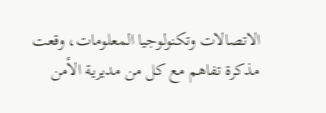الاتصالات وتكنولوجيا المعلومات، وقعت مذكرة تفاهم مع كل من مديرية الأمن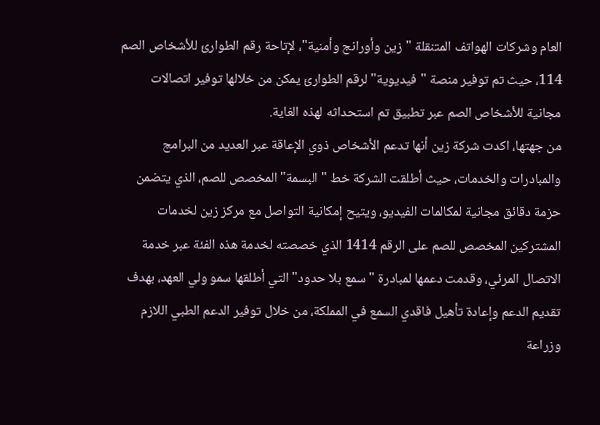العام وشركات الهواتف المتنقلة "زين وأورانج وأمنية"، لإتاحة رقم الطوارئ للأشخاص الصم 114، حيث تم توفير منصة "فيديوية" لرقم الطوارئ يمكن من خلالها توفير اتصالات مجانية للأشخاص الصم عبر تطبيق تم استحداثه لهذه الغاية.
من جهتها، اكدت شركة زين أنها تدعم الأشخاص ذوي الإعاقة عبر العديد من البرامج والمبادرات والخدمات، حيث أطلقت الشركة خط "البسمة" المخصص للصم، الذي يتضمن حزمة دقائق مجانية لمكالمات الفيديو، ويتيح إمكانية التواصل مع مركز زين لخدمات المشتركين المخصص للصم على الرقم 1414 الذي خصصته لخدمة هذه الفئة عبر خدمة الاتصال المرئي، وقدمت دعمها لمبادرة "سمع بلا حدود" التي أطلقها سمو ولي العهد، بهدف تقديم الدعم وإعادة تأهيل فاقدي السمع في المملكة، من خلال توفير الدعم الطبي اللازم وزراعة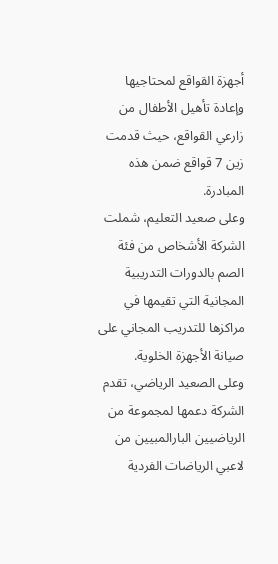أجهزة القواقع لمحتاجيها وإعادة تأهيل الأطفال من زارعي القواقع، حيث قدمت زين 7 قواقع ضمن هذه المبادرة.
وعلى صعيد التعليم، شملت الشركة الأشخاص من فئة الصم بالدورات التدريبية المجانية التي تقيمها في مراكزها للتدريب المجاني على صيانة الأجهزة الخلوية.
وعلى الصعيد الرياضي، تقدم الشركة دعمها لمجموعة من الرياضيين البارالمبيين من لاعبي الرياضات الفردية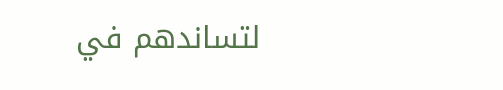لتساندهم في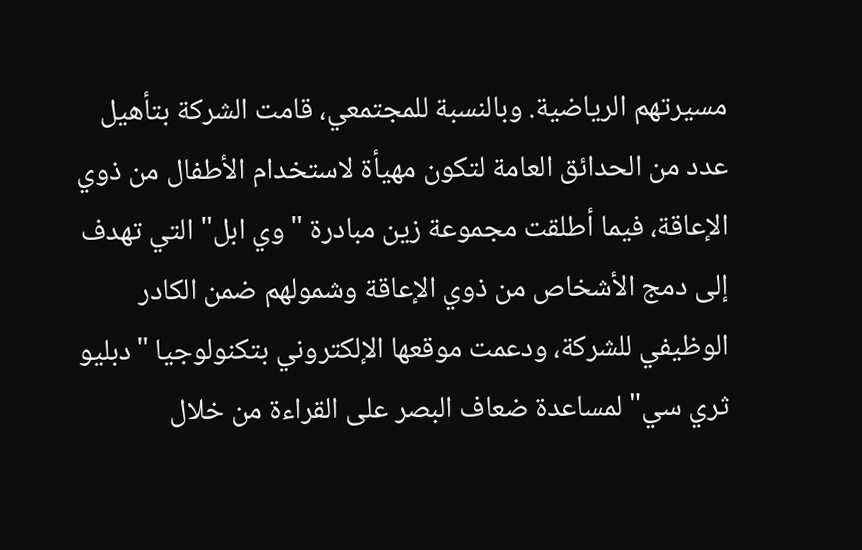مسيرتهم الرياضية. وبالنسبة للمجتمعي، قامت الشركة بتأهيل عدد من الحدائق العامة لتكون مهيأة لاستخدام الأطفال من ذوي الإعاقة، فيما أطلقت مجموعة زين مبادرة "وي ابل" التي تهدف إلى دمج الأشخاص من ذوي الإعاقة وشمولهم ضمن الكادر الوظيفي للشركة، ودعمت موقعها الإلكتروني بتكنولوجيا "دبليو ثري سي" لمساعدة ضعاف البصر على القراءة من خلال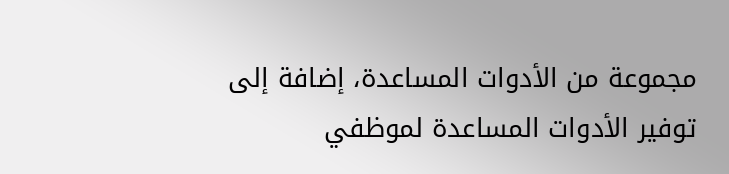مجموعة من الأدوات المساعدة، إضافة إلى توفير الأدوات المساعدة لموظفي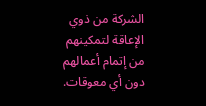الشركة من ذوي الإعاقة لتمكينهم من إتمام أعمالهم دون أي معوقات.